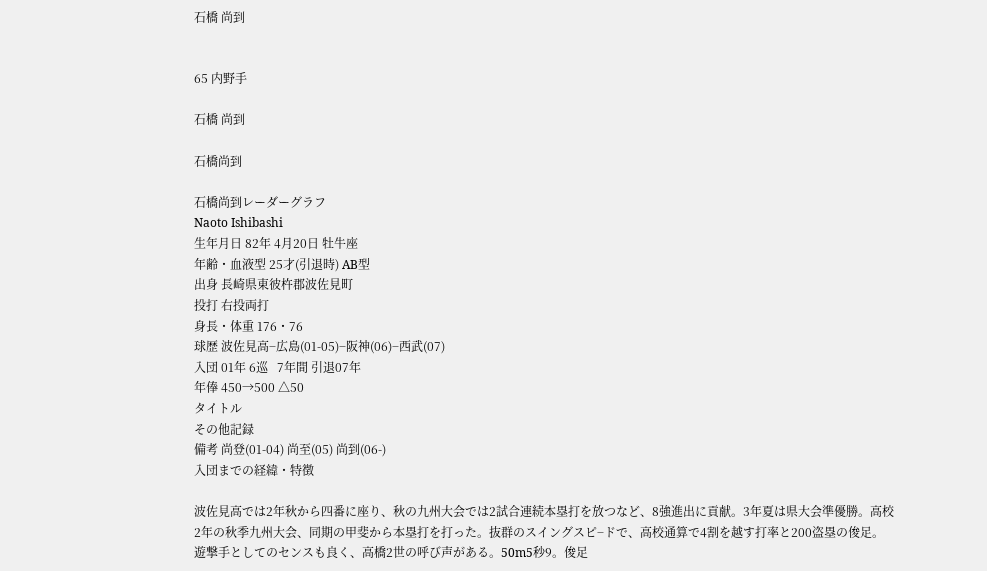石橋 尚到


65 内野手

石橋 尚到

石橋尚到

石橋尚到レーダーグラフ
Naoto Ishibashi
生年月日 82年 4月20日 牡牛座
年齢・血液型 25才(引退時) AB型
出身 長崎県東彼杵郡波佐見町
投打 右投両打
身長・体重 176・76
球歴 波佐見高−広島(01-05)−阪神(06)−西武(07)
入団 01年 6巡   7年間 引退07年
年俸 450→500 △50
タイトル
その他記録
備考 尚登(01-04) 尚至(05) 尚到(06-)
入団までの経緯・特徴

波佐見高では2年秋から四番に座り、秋の九州大会では2試合連続本塁打を放つなど、8強進出に貢献。3年夏は県大会準優勝。高校2年の秋季九州大会、同期の甲斐から本塁打を打った。抜群のスイングスピ−ドで、高校通算で4割を越す打率と200盗塁の俊足。遊撃手としてのセンスも良く、高橋2世の呼び声がある。50m5秒9。俊足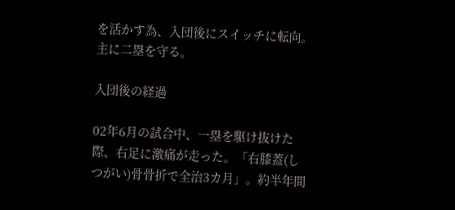を活かす為、入団後にスイッチに転向。主に二塁を守る。

入団後の経過

02年6月の試合中、一塁を駆け抜けた際、右足に激痛が走った。「右膝蓋(しつがい)骨骨折で全治3カ月」。約半年間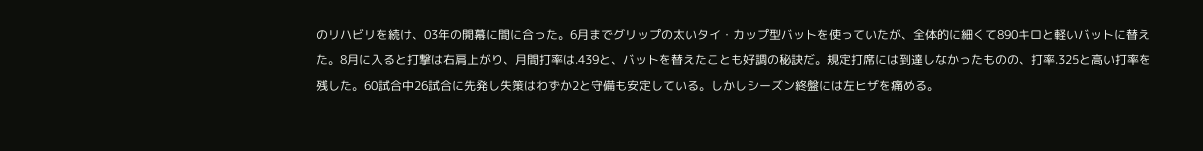のリハビリを続け、03年の開幕に間に合った。6月までグリップの太いタイ・カップ型バットを使っていたが、全体的に細くて890キロと軽いバットに替えた。8月に入ると打撃は右肩上がり、月間打率は.439と、バットを替えたことも好調の秘訣だ。規定打席には到達しなかったものの、打率.325と高い打率を残した。60試合中26試合に先発し失策はわずか2と守備も安定している。しかしシーズン終盤には左ヒザを痛める。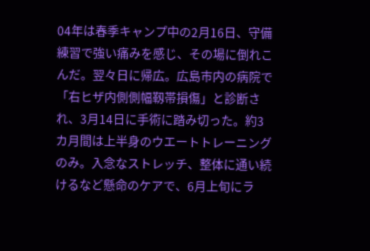04年は春季キャンプ中の2月16日、守備練習で強い痛みを感じ、その場に倒れこんだ。翌々日に帰広。広島市内の病院で「右ヒザ内側側幅靱帯損傷」と診断され、3月14日に手術に踏み切った。約3カ月間は上半身のウエートトレーニングのみ。入念なストレッチ、整体に通い続けるなど懸命のケアで、6月上旬にラ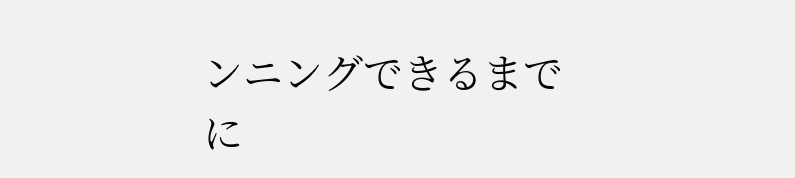ンニングできるまでに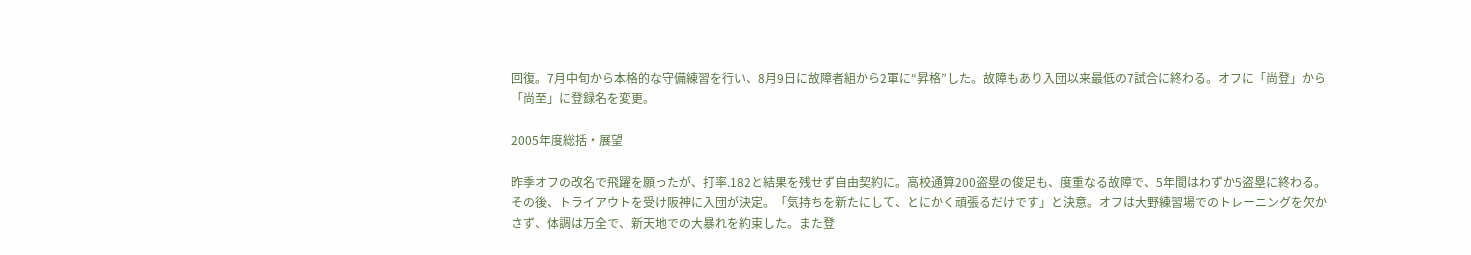回復。7月中旬から本格的な守備練習を行い、8月9日に故障者組から2軍に“昇格”した。故障もあり入団以来最低の7試合に終わる。オフに「尚登」から「尚至」に登録名を変更。

2005年度総括・展望

昨季オフの改名で飛躍を願ったが、打率.182と結果を残せず自由契約に。高校通算200盗塁の俊足も、度重なる故障で、5年間はわずか5盗塁に終わる。その後、トライアウトを受け阪神に入団が決定。「気持ちを新たにして、とにかく頑張るだけです」と決意。オフは大野練習場でのトレーニングを欠かさず、体調は万全で、新天地での大暴れを約束した。また登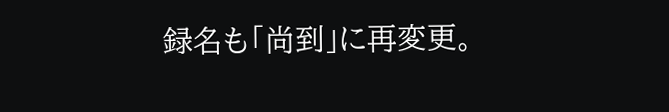録名も「尚到」に再変更。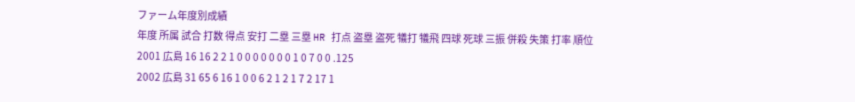ファーム年度別成績
年度 所属 試合 打数 得点 安打 二塁 三塁 HR 打点 盗塁 盗死 犠打 犠飛 四球 死球 三振 併殺 失策 打率 順位
2001 広島 16 16 2 2 1 0 0 0 0 0 0 0 1 0 7 0 0 .125
2002 広島 31 65 6 16 1 0 0 6 2 1 2 1 7 2 17 1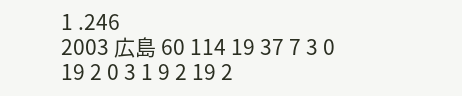1 .246
2003 広島 60 114 19 37 7 3 0 19 2 0 3 1 9 2 19 2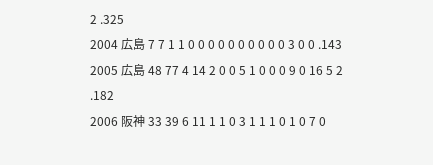2 .325
2004 広島 7 7 1 1 0 0 0 0 0 0 0 0 0 0 3 0 0 .143
2005 広島 48 77 4 14 2 0 0 5 1 0 0 0 9 0 16 5 2 .182
2006 阪神 33 39 6 11 1 1 0 3 1 1 1 0 1 0 7 0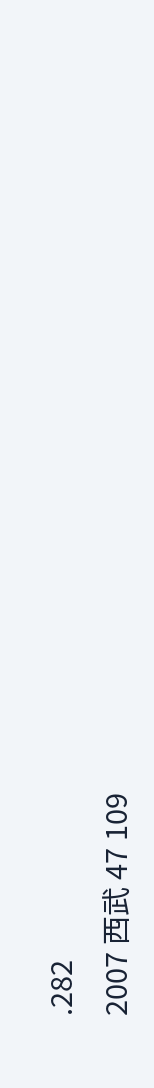.282
2007 西武 47 109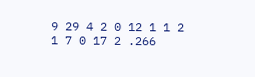9 29 4 2 0 12 1 1 2 1 7 0 17 2 .266